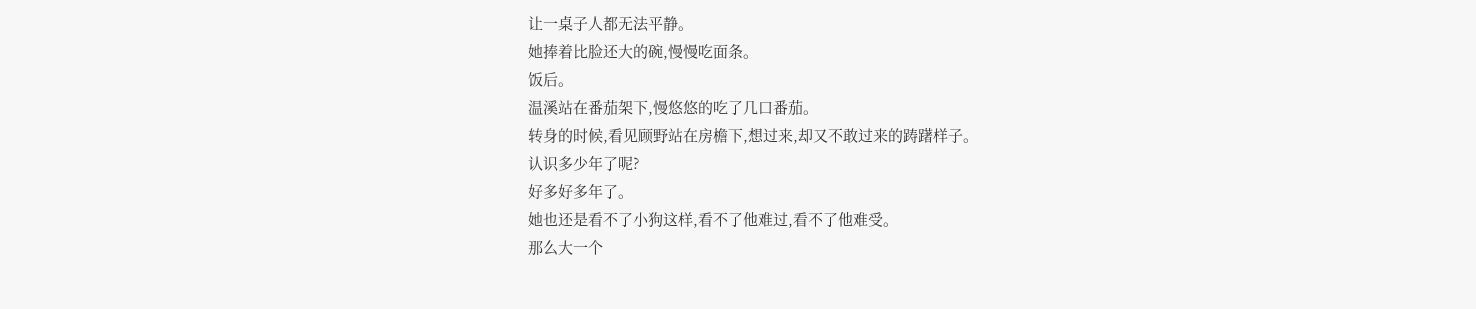让一桌子人都无法平静。
她捧着比脸还大的碗,慢慢吃面条。
饭后。
温溪站在番茄架下,慢悠悠的吃了几口番茄。
转身的时候,看见顾野站在房檐下,想过来,却又不敢过来的踌躇样子。
认识多少年了呢?
好多好多年了。
她也还是看不了小狗这样,看不了他难过,看不了他难受。
那么大一个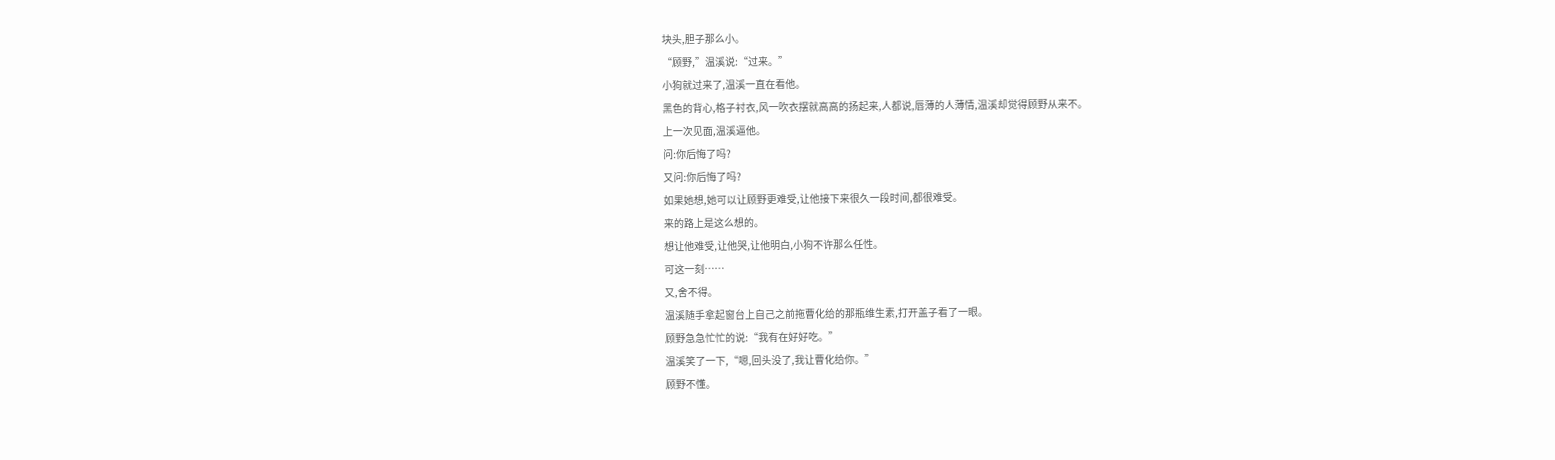块头,胆子那么小。
“顾野,”温溪说:“过来。”
小狗就过来了,温溪一直在看他。
黑色的背心,格子衬衣,风一吹衣摆就高高的扬起来,人都说,唇薄的人薄情,温溪却觉得顾野从来不。
上一次见面,温溪逼他。
问:你后悔了吗?
又问:你后悔了吗?
如果她想,她可以让顾野更难受,让他接下来很久一段时间,都很难受。
来的路上是这么想的。
想让他难受,让他哭,让他明白,小狗不许那么任性。
可这一刻……
又,舍不得。
温溪随手拿起窗台上自己之前拖曹化给的那瓶维生素,打开盖子看了一眼。
顾野急急忙忙的说:“我有在好好吃。”
温溪笑了一下,“嗯,回头没了,我让曹化给你。”
顾野不懂。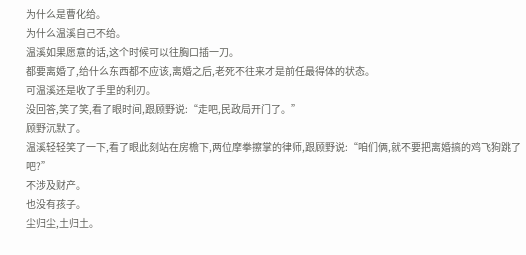为什么是曹化给。
为什么温溪自己不给。
温溪如果愿意的话,这个时候可以往胸口插一刀。
都要离婚了,给什么东西都不应该,离婚之后,老死不往来才是前任最得体的状态。
可温溪还是收了手里的利刃。
没回答,笑了笑,看了眼时间,跟顾野说:“走吧,民政局开门了。”
顾野沉默了。
温溪轻轻笑了一下,看了眼此刻站在房檐下,两位摩拳擦掌的律师,跟顾野说:“咱们俩,就不要把离婚搞的鸡飞狗跳了吧?”
不涉及财产。
也没有孩子。
尘归尘,土归土。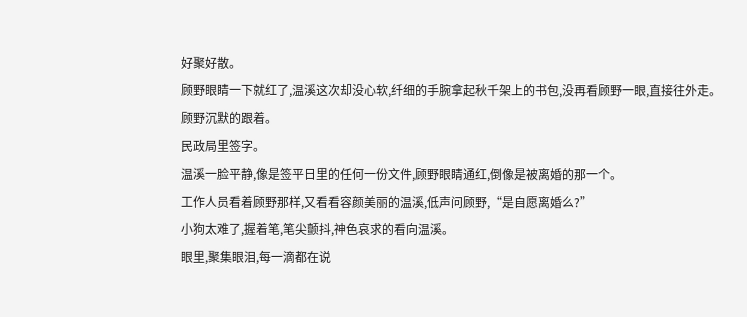好聚好散。
顾野眼睛一下就红了,温溪这次却没心软,纤细的手腕拿起秋千架上的书包,没再看顾野一眼,直接往外走。
顾野沉默的跟着。
民政局里签字。
温溪一脸平静,像是签平日里的任何一份文件,顾野眼睛通红,倒像是被离婚的那一个。
工作人员看着顾野那样,又看看容颜美丽的温溪,低声问顾野,“是自愿离婚么?”
小狗太难了,握着笔,笔尖颤抖,神色哀求的看向温溪。
眼里,聚集眼泪,每一滴都在说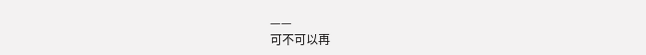——
可不可以再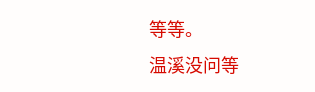等等。
温溪没问等